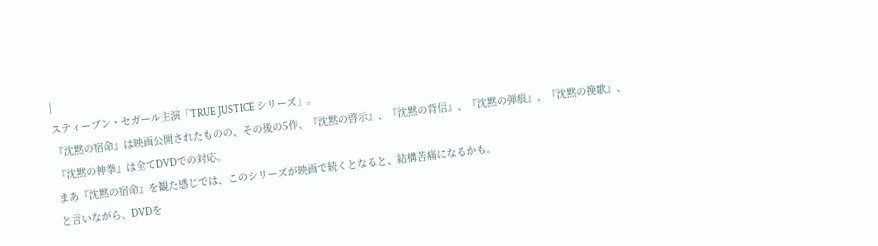|
スティーブン・セガール主演「TRUE JUSTICE シリーズ」。
『沈黙の宿命』は映画公開されたものの、その後の5作、『沈黙の啓示』、『沈黙の背信』、『沈黙の弾痕』、『沈黙の挽歌』、『沈黙の神拳』は全てDVDでの対応。
まあ『沈黙の宿命』を観た感じでは、このシリーズが映画で続くとなると、結構苦痛になるかも。
と言いながら、DVDを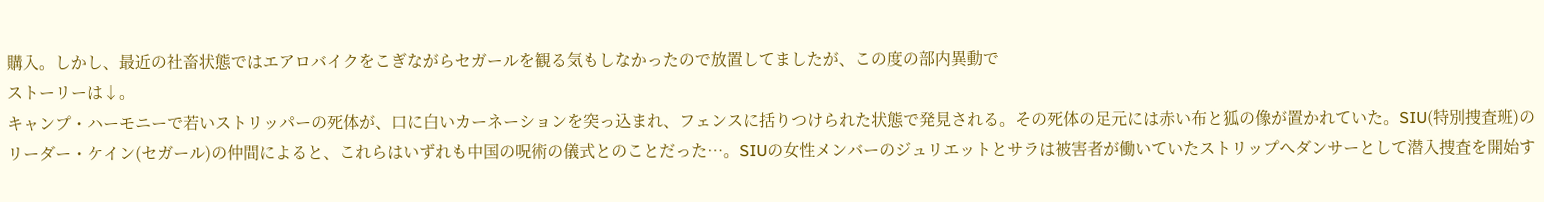購入。しかし、最近の社畜状態ではエアロバイクをこぎながらセガールを観る気もしなかったので放置してましたが、この度の部内異動で
ストーリーは↓。
キャンプ・ハーモニーで若いストリッパーの死体が、口に白いカーネーションを突っ込まれ、フェンスに括りつけられた状態で発見される。その死体の足元には赤い布と狐の像が置かれていた。SIU(特別捜査班)のリーダー・ケイン(セガール)の仲間によると、これらはいずれも中国の呪術の儀式とのことだった…。SIUの女性メンバーのジュリエットとサラは被害者が働いていたストリップへダンサーとして潜入捜査を開始す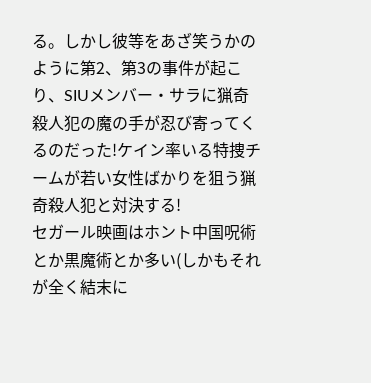る。しかし彼等をあざ笑うかのように第2、第3の事件が起こり、SIUメンバー・サラに猟奇殺人犯の魔の手が忍び寄ってくるのだった!ケイン率いる特捜チームが若い女性ばかりを狙う猟奇殺人犯と対決する!
セガール映画はホント中国呪術とか黒魔術とか多い(しかもそれが全く結末に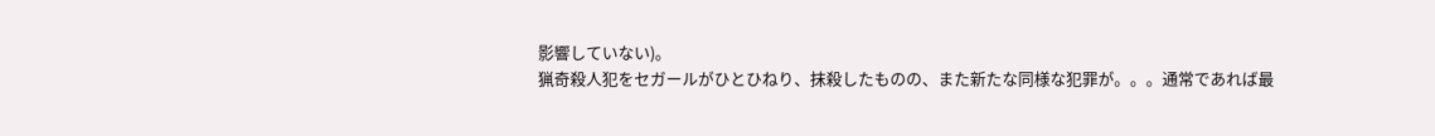影響していない)。
猟奇殺人犯をセガールがひとひねり、抹殺したものの、また新たな同様な犯罪が。。。通常であれば最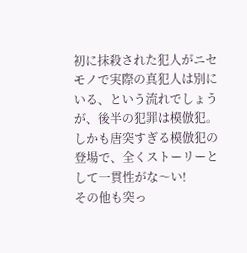初に抹殺された犯人がニセモノで実際の真犯人は別にいる、という流れでしょうが、後半の犯罪は模倣犯。しかも唐突すぎる模倣犯の登場で、全くストーリーとして一貫性がな〜い!
その他も突っ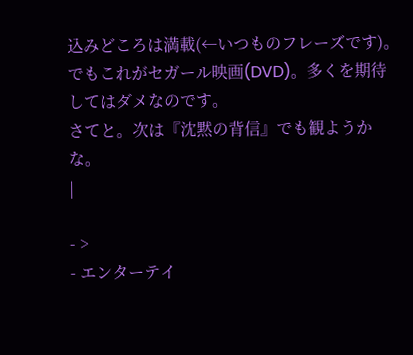込みどころは満載(←いつものフレーズです)。
でもこれがセガール映画(DVD)。多くを期待してはダメなのです。
さてと。次は『沈黙の背信』でも観ようかな。
|

- >
- エンターテイ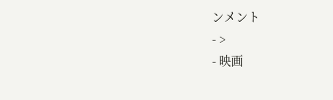ンメント
- >
- 映画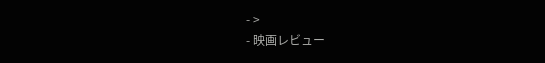- >
- 映画レビュー